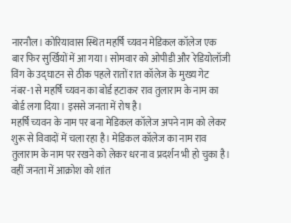नारनौल। कोरियावास स्थित महर्षि च्यवन मेडिकल कॉलेज एक बार फिर सुर्खियों में आ गया। सोमवार को ओपीडी और रेडियोलॉजी विंग के उद्घाटन से ठीक पहले रातों रात कॉलेज के मुख्य गेट नंबर-1 से महर्षि च्यवन का बोर्ड हटाकर राव तुलाराम के नाम का बोर्ड लगा दिया। इससे जनता में रोष है।
महर्षि च्यवन के नाम पर बना मेडिकल कॉलेज अपने नाम को लेकर शुरू से विवादों में चला रहा है। मेडिकल कॉलेज का नाम राव तुलाराम के नाम पर रखने को लेकर धरना व प्रदर्शन भी हो चुका है।
वहीं जनता में आक्रोश को शांत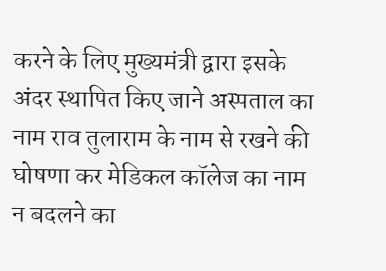करने के लिए मुख्यमंत्री द्वारा इसके अंदर स्थापित किए जाने अस्पताल का नाम राव तुलाराम के नाम से रखने की घोषणा कर मेडिकल कॉलेज का नाम न बदलने का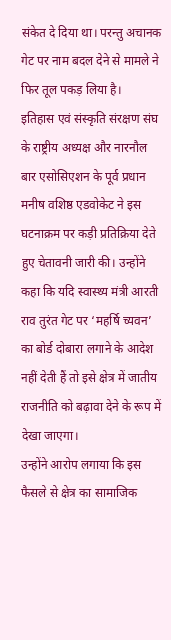संकेत दे दिया था। परन्तु अचानक गेट पर नाम बदल देने से मामले ने फिर तूल पकड़ लिया है।
इतिहास एवं संस्कृति संरक्षण संघ के राष्ट्रीय अध्यक्ष और नारनौल बार एसोसिएशन के पूर्व प्रधान मनीष वशिष्ठ एडवोकेट ने इस घटनाक्रम पर कड़ी प्रतिक्रिया देते हुए चेतावनी जारी की। उन्होंने कहा कि यदि स्वास्थ्य मंत्री आरती राव तुरंत गेट पर ‘महर्षि च्यवन’ का बोर्ड दोबारा लगाने के आदेश नहीं देती हैं तो इसे क्षेत्र में जातीय राजनीति को बढ़ावा देने के रूप में देखा जाएगा।
उन्होंने आरोप लगाया कि इस फैसले से क्षेत्र का सामाजिक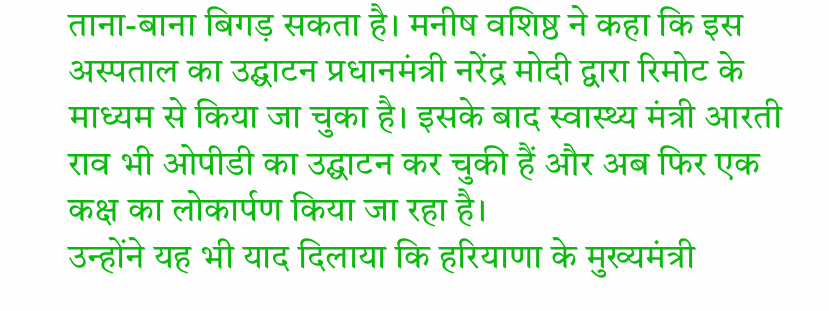ताना-बाना बिगड़ सकता है। मनीष वशिष्ठ ने कहा कि इस अस्पताल का उद्घाटन प्रधानमंत्री नरेंद्र मोदी द्वारा रिमोट के माध्यम से किया जा चुका है। इसके बाद स्वास्थ्य मंत्री आरती राव भी ओपीडी का उद्घाटन कर चुकी हैं और अब फिर एक कक्ष का लोकार्पण किया जा रहा है।
उन्होंने यह भी याद दिलाया कि हरियाणा के मुख्यमंत्री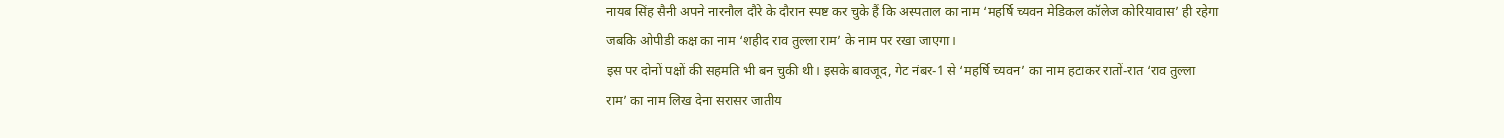नायब सिंह सैनी अपने नारनौल दौरे के दौरान स्पष्ट कर चुके हैं कि अस्पताल का नाम ‘महर्षि च्यवन मेडिकल कॉलेज कोरियावास’ ही रहेगा जबकि ओपीडी कक्ष का नाम ‘शहीद राव तुल्ला राम’ के नाम पर रखा जाएगा।
इस पर दोनों पक्षों की सहमति भी बन चुकी थी। इसके बावजूद, गेट नंबर-1 से ‘महर्षि च्यवन’ का नाम हटाकर रातों-रात ‘राव तुल्ला राम’ का नाम लिख देना सरासर जातीय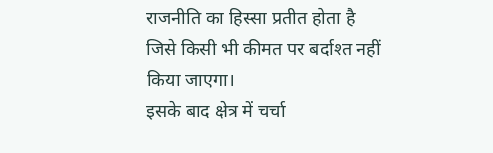राजनीति का हिस्सा प्रतीत होता है जिसे किसी भी कीमत पर बर्दाश्त नहीं किया जाएगा।
इसके बाद क्षेत्र में चर्चा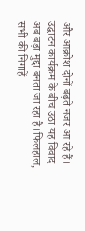और आक्रोश दोनों बढ़ते नजर आ रहे हैं। उद्घाटन कार्यक्रम के बीच उठा यह विवाद अब बड़ा मुद्दा बनता जा रहा है।फिलहाल, सभी की निगाहें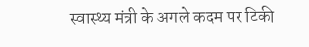स्वास्थ्य मंत्री के अगले कदम पर टिकी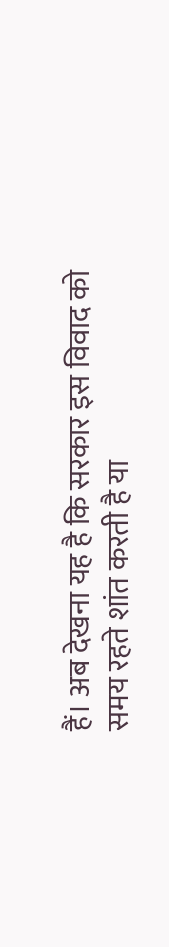हैं। अब देखना यह है कि सरकार इस विवाद को समय रहते शांत करती है या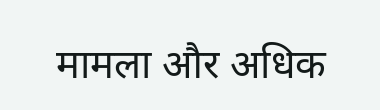मामला और अधिक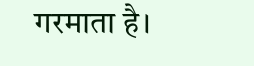गरमाता है।